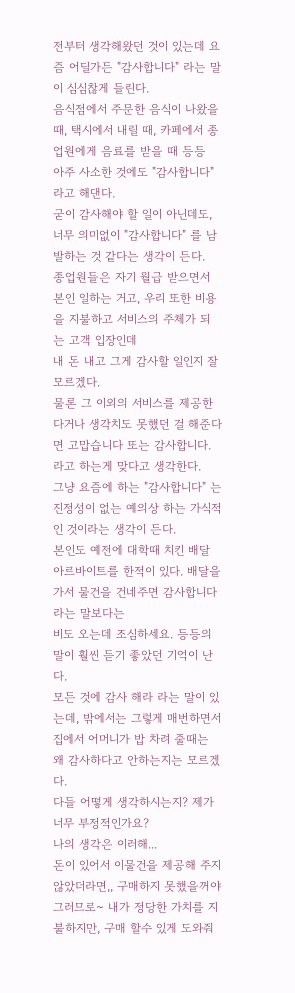전부터 생각해왔던 것이 있는데 요즘 어딜가든 "감사합니다" 라는 말이 심심찮게 들린다.
음식점에서 주문한 음식이 나왔을 때, 택시에서 내릴 때, 카페에서 종업원에게 음료를 받을 때 등등
아주 사소한 것에도 "감사합니다" 라고 해댄다.
굳이 감사해야 할 일이 아닌데도, 너무 의미없이 "감사합니다" 를 남발하는 것 같다는 생각이 든다.
종업원들은 자기 월급 받으면서 본인 일하는 거고, 우리 또한 비용을 지불하고 서비스의 주체가 되는 고객 입장인데
내 돈 내고 그게 감사할 일인지 잘 모르겠다.
물론 그 이외의 서비스를 제공한다거나 생각치도 못했던 걸 해준다면 고맙습니다 또는 감사합니다. 라고 하는게 맞다고 생각한다.
그냥 요즘에 하는 "감사합니다" 는 진정성이 없는 예의상 하는 가식적인 것이라는 생각이 든다.
본인도 예전에 대학때 치킨 배달 아르바이트를 한적이 있다. 배달을 가서 물건을 건네주면 감사합니다 라는 말보다는
비도 오는데 조심하세요. 등등의 말이 훨씬 듣기 좋았던 기억이 난다.
모든 것에 감사 해라 라는 말이 있는데, 밖에서는 그렇게 매번하면서 집에서 어머니가 밥 차려 줄때는 왜 감사하다고 안하는지는 모르겠다.
다들 어떻게 생각하시는지? 제가 너무 부정적인가요?
나의 생각은 이러해...
돈이 있어서 이물건을 제공해 주지 않았더라면,, 구매하지 못했을꺼야
그러므로~ 내가 정당한 가치를 지불하지만, 구매 할수 있게 도와줘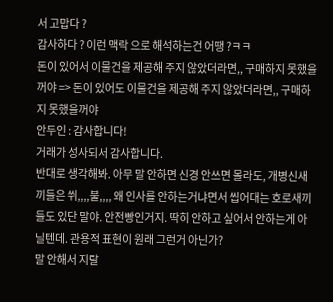서 고맙다 ?
감사하다 ? 이런 맥락 으로 해석하는건 어땡 ?ㅋㅋ
돈이 있어서 이물건을 제공해 주지 않았더라면,, 구매하지 못했을꺼야 => 돈이 있어도 이물건을 제공해 주지 않았더라면,, 구매하지 못했을꺼야
안두인 : 감사합니다!
거래가 성사되서 감사합니다.
반대로 생각해봐. 아무 말 안하면 신경 안쓰면 몰라도, 개병신새끼들은 쒸,,,,불,,,, 왜 인사를 안하는거냐면서 씹어대는 호로새끼들도 있단 말야. 안전빵인거지. 딱히 안하고 싶어서 안하는게 아닐텐데. 관용적 표현이 원래 그런거 아닌가?
말 안해서 지랄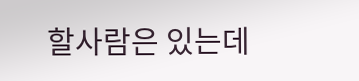할사람은 있는데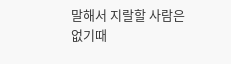말해서 지랄할 사람은 없기때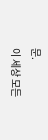문.
이 세상 모든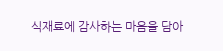식재료에 감사하는 마음을 담아